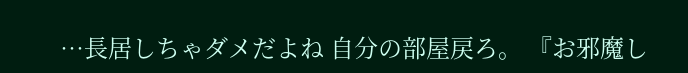…長居しちゃダメだよね 自分の部屋戻ろ。 『お邪魔し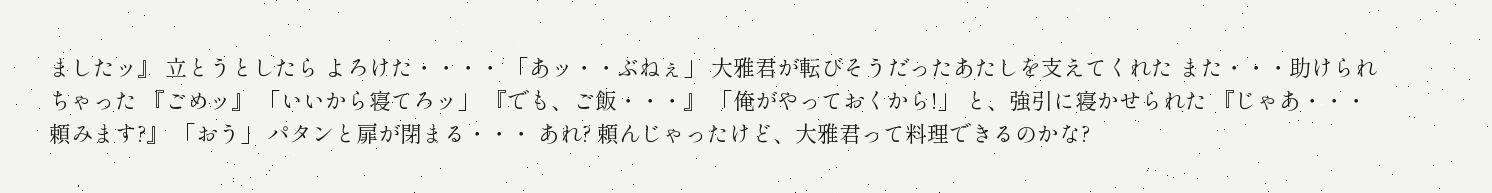ましたッ』 立とうとしたら よろけた・・・・ 「あッ・・ぶねぇ」 大雅君が転びそうだったあたしを支えてくれた また・・・助けられちゃった 『ごめッ』 「いいから寝てろッ」 『でも、ご飯・・・』 「俺がやっておくから!」 と、強引に寝かせられた 『じゃあ・・・頼みます?』 「おう」 パタンと扉が閉まる・・・ あれ? 頼んじゃったけど、大雅君って料理できるのかな?